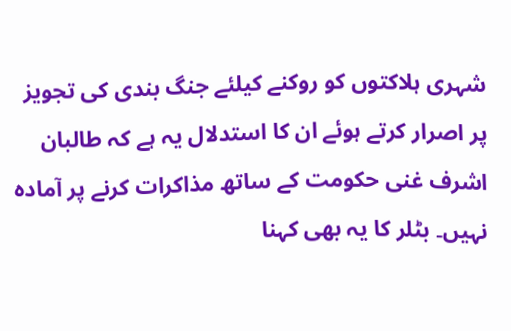شہری ہلاکتوں کو روکنے کیلئے جنگ بندی کی تجویز پر اصرار کرتے ہوئے ان کا استدلال یہ ہے کہ طالبان اشرف غنی حکومت کے ساتھ مذاکرات کرنے پر آمادہ نہیں۔ بٹلر کا یہ بھی کہنا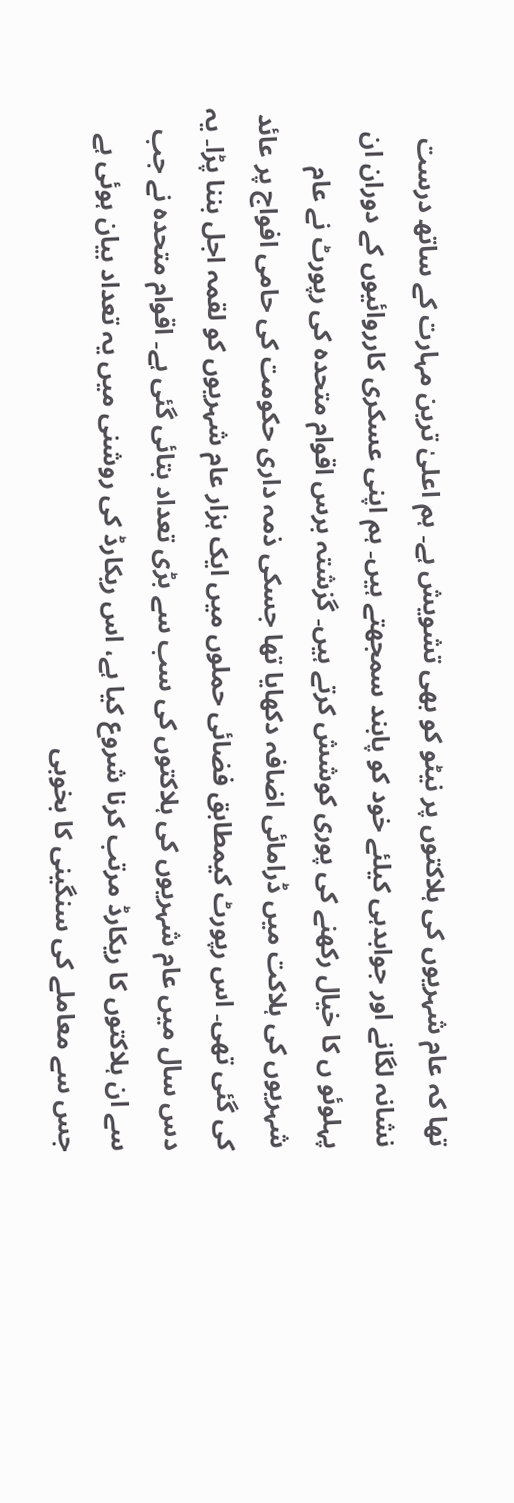تھا کہ عام شہریوں کی ہلاکتوں پر نیٹو کو بھی تشویش ہے۔ ہم اعلیٰ ترین مہارت کے ساتھ درست نشانہ لگانے اور جوابدہی کیلئے خود کو پابند سمجھتے ہیں۔ ہم اپنی عسکری کارروائیوں کے دوران ان پہلوئو ں کا خیال رکھنے کی پوری کوشش کرتے ہیں۔ گزشتہ برس اقوام متحدہ کی رپورٹ نے عام شہریوں کی ہلاکت میں ڈرامائی اضافہ دکھایا تھا جسکی ذمہ داری حکومت کی حامی افواج پر عائد کی گئی تھی۔ اس رپورٹ کیمطابق فضائی حملوں میں ایک ہزار عام شہریوں کو لقمہ اجل بننا پڑا۔ یہ دس سال میں عام شہریوں کی ہلاکتوں کی سب سے بڑی تعداد بتائی گئی ہے۔ اقوام متحدہ نے جب سے ان ہلاکتوں کا ریکارڈ مرتب کرنا شروع کیا ہے، اس ریکارڈ کی روشنی میں یہ تعداد بیان ہوئی ہے جس سے معاملے کی سنگینی کا بخوبی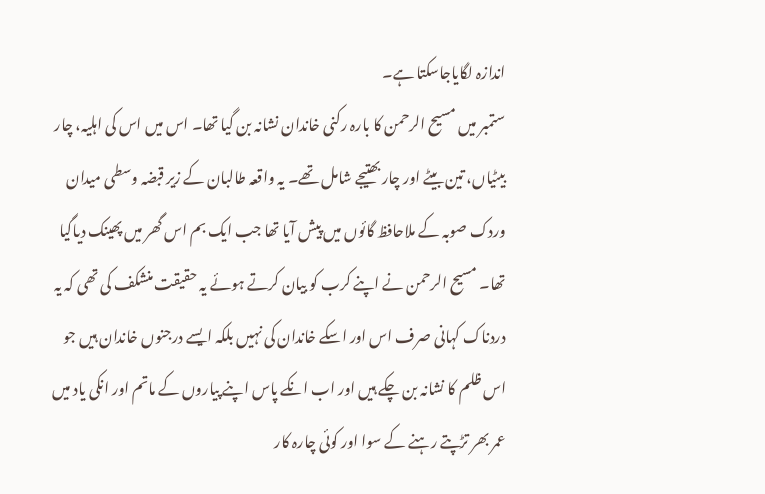اندازہ لگایاجاسکتا ہے۔
ستمبر میں مسیح الرحمن کا بارہ رکنی خاندان نشانہ بن گیا تھا۔ اس میں اس کی اہلیہ، چار بیٹیاں، تین بیٹے اور چار بھتیجے شامل تھے۔ یہ واقعہ طالبان کے زیر قبضہ وسطی میدان وردک صوبہ کے ملاحافظ گائوں میں پیش آیا تھا جب ایک بم اس گھر میں پھینک دیاگیا تھا۔ مسیح الرحمن نے اپنے کرب کو بیان کرتے ہوئے یہ حقیقت منشکف کی تھی کہ یہ دردناک کہانی صرف اس اور اسکے خاندان کی نہیں بلکہ ایسے درجنوں خاندان ہیں جو اس ظلم کا نشانہ بن چکے ہیں اور اب انکے پاس اپنے پیاروں کے ماتم اور انکی یاد میں عمر بھر تڑپتے رہنے کے سوا اور کوئی چارہ کار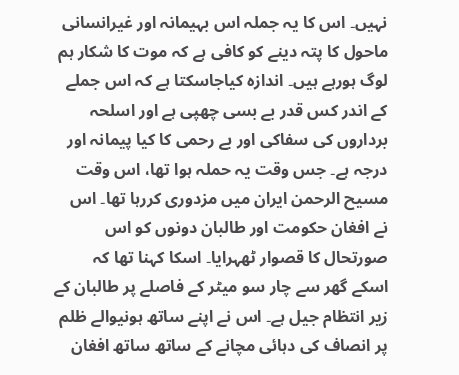نہیں۔ اس کا یہ جملہ اس بہیمانہ اور غیرانسانی ماحول کا پتہ دینے کو کافی ہے کہ موت کا شکار ہم لوگ ہورہے ہیں۔ اندازہ کیاجاسکتا ہے کہ اس جملے کے اندر کس قدر بے بسی چھپی ہے اور اسلحہ برداروں کی سفاکی اور بے رحمی کا کیا پیمانہ اور درجہ ہے۔ جس وقت یہ حملہ ہوا تھا، اس وقت مسیح الرحمن ایران میں مزدوری کررہا تھا۔ اس نے افغان حکومت اور طالبان دونوں کو اس صورتحال کا قصوار ٹھہرایا۔ اسکا کہنا تھا کہ اسکے گھر سے چار سو میٹر کے فاصلے پر طالبان کے زیر انتظام جیل ہے۔ اس نے اپنے ساتھ ہونیوالے ظلم پر انصاف کی دہائی مچانے کے ساتھ ساتھ افغان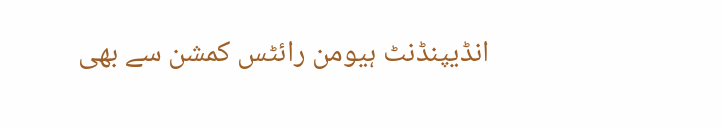انڈیپنڈنٹ ہیومن رائٹس کمشن سے بھی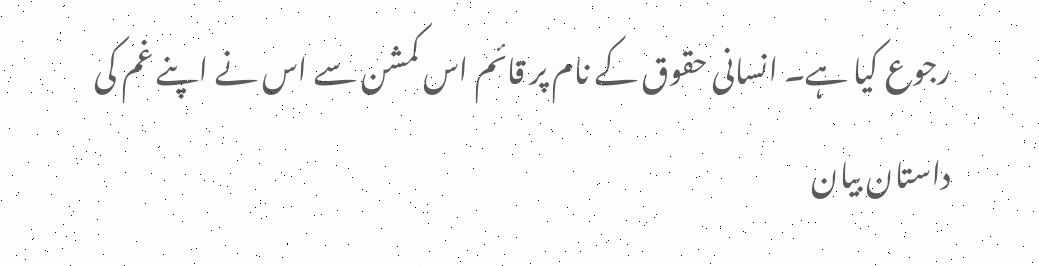رجوع کیا ہے۔ انسانی حقوق کے نام پر قائم اس کمشن سے اس نے اپنے غم کی داستان بیان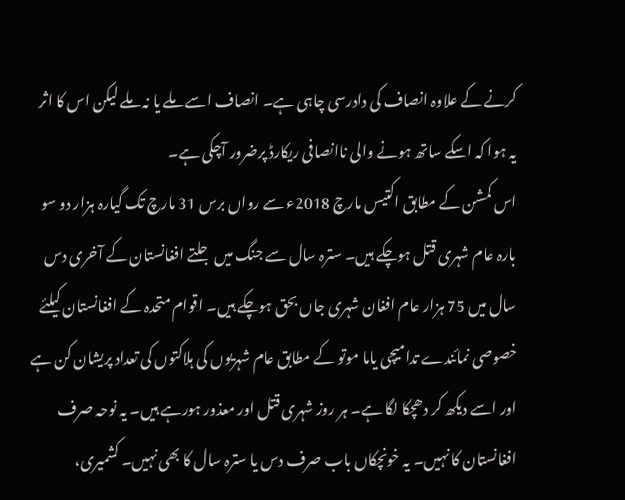کرنے کے علاوہ انصاف کی دادرسی چاہی ہے۔ انصاف اسے ملے یا نہ ملے لیکن اس کا اثر یہ ہوا کہ اسکے ساتھ ہونے والی ناانصافی ریکارڈ پرضرور آچکی ہے۔
اس کمشن کے مطابق اکتیس مارچ 2018ء سے رواں برس 31 مارچ تک گیارہ ہزار دو سو بارہ عام شہری قتل ہوچکے ہیں۔ سترہ سال سے جنگ میں جلتے افغانستان کے آخری دس سال میں 75 ہزار عام افغان شہری جاں بحق ہوچکے ہیں۔ اقوام متحدہ کے افغانستان کیلئے خصوصی نمائندے تدامیچی یاما موتو کے مطابق عام شہریوں کی ہلاکتوں کی تعداد پریشان کن ہے اور اسے دیکھ کر دھچکا لگا ہے۔ ہر روز شہری قتل اور معذور ہورہے ہیں۔ یہ نوحہ صرف افغانستان کا نہیں۔ یہ خونچکاں باب صرف دس یا سترہ سال کا بھی نہیں۔ کشمیری،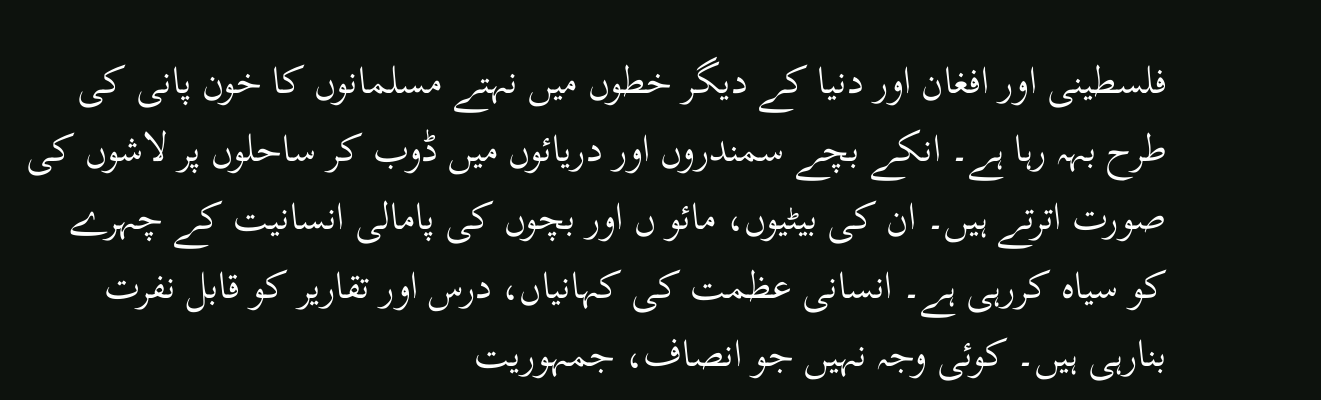فلسطینی اور افغان اور دنیا کے دیگر خطوں میں نہتے مسلمانوں کا خون پانی کی طرح بہہ رہا ہے۔ انکے بچے سمندروں اور دریائوں میں ڈوب کر ساحلوں پر لاشوں کی صورت اترتے ہیں۔ ان کی بیٹیوں، مائو ں اور بچوں کی پامالی انسانیت کے چہرے کو سیاہ کررہی ہے۔ انسانی عظمت کی کہانیاں، درس اور تقاریر کو قابل نفرت بنارہی ہیں۔ کوئی وجہ نہیں جو انصاف، جمہوریت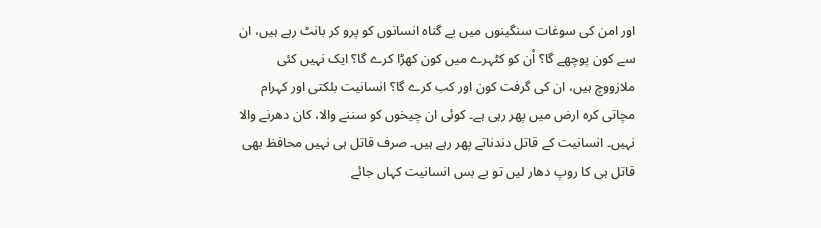اور امن کی سوغات سنگینوں میں بے گناہ انسانوں کو پرو کر بانٹ رہے ہیں، ان سے کون پوچھے گا؟ اْن کو کٹہرے میں کون کھڑا کرے گا؟ ایک نہیں کئی ملازووچ ہیں، ان کی گرفت کون اور کب کرے گا؟ انسانیت بلکتی اور کہرام مچاتی کرہ ارض میں پھر رہی ہے۔ کوئی ان چیخوں کو سننے والا، کان دھرنے والا نہیں۔ انسانیت کے قاتل دندناتے پھر رہے ہیں۔ صرف قاتل ہی نہیں محافظ بھی قاتل ہی کا روپ دھار لیں تو بے بس انسانیت کہاں جائے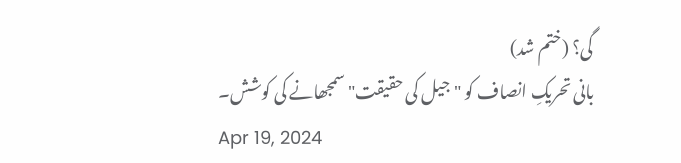گی؟ (ختم شد)
بانی تحریکِ انصاف کو "جیل کی حقیقت" سمجھانے کی کوشش۔
Apr 19, 2024